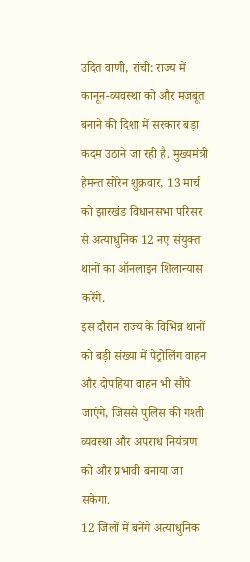उदित वाणी, रांची: राज्य में कानून-व्यवस्था को और मजबूत बनाने की दिशा में सरकार बड़ा कदम उठाने जा रही है. मुख्यमंत्री हेमन्त सोरेन शुक्रवार, 13 मार्च को झारखंड विधानसभा परिसर से अत्याधुनिक 12 नए संयुक्त थानों का ऑनलाइन शिलान्यास करेंगे.
इस दौरान राज्य के विभिन्न थानों को बड़ी संख्या में पेट्रोलिंग वाहन और दोपहिया वाहन भी सौंपे जाएंगे, जिससे पुलिस की गश्ती व्यवस्था और अपराध नियंत्रण को और प्रभावी बनाया जा सकेगा.
12 जिलों में बनेंगे अत्याधुनिक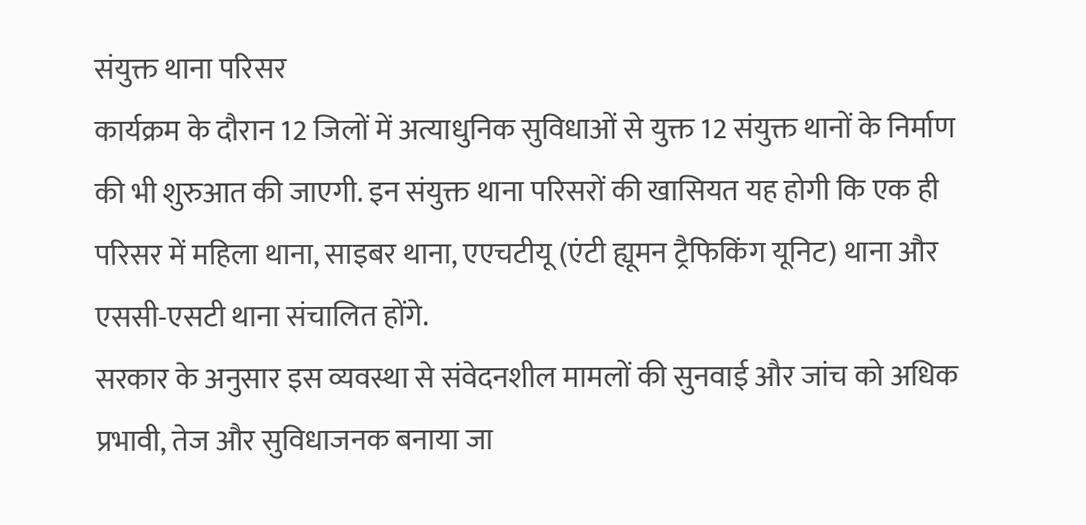संयुक्त थाना परिसर
कार्यक्रम के दौरान 12 जिलों में अत्याधुनिक सुविधाओं से युक्त 12 संयुक्त थानों के निर्माण की भी शुरुआत की जाएगी. इन संयुक्त थाना परिसरों की खासियत यह होगी कि एक ही परिसर में महिला थाना, साइबर थाना, एएचटीयू (एंटी ह्यूमन ट्रैफिकिंग यूनिट) थाना और एससी-एसटी थाना संचालित होंगे.
सरकार के अनुसार इस व्यवस्था से संवेदनशील मामलों की सुनवाई और जांच को अधिक प्रभावी, तेज और सुविधाजनक बनाया जा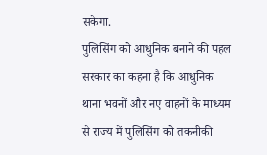सकेगा.
पुलिसिंग को आधुनिक बनाने की पहल
सरकार का कहना है कि आधुनिक थाना भवनों और नए वाहनों के माध्यम से राज्य में पुलिसिंग को तकनीकी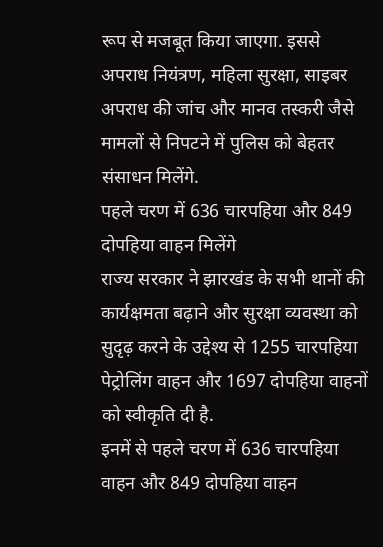रूप से मजबूत किया जाएगा. इससे अपराध नियंत्रण, महिला सुरक्षा, साइबर अपराध की जांच और मानव तस्करी जैसे मामलों से निपटने में पुलिस को बेहतर संसाधन मिलेंगे.
पहले चरण में 636 चारपहिया और 849 दोपहिया वाहन मिलेंगे
राज्य सरकार ने झारखंड के सभी थानों की कार्यक्षमता बढ़ाने और सुरक्षा व्यवस्था को सुदृढ़ करने के उद्देश्य से 1255 चारपहिया पेट्रोलिंग वाहन और 1697 दोपहिया वाहनों को स्वीकृति दी है.
इनमें से पहले चरण में 636 चारपहिया वाहन और 849 दोपहिया वाहन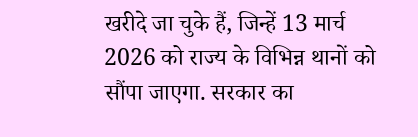खरीदे जा चुके हैं, जिन्हें 13 मार्च 2026 को राज्य के विभिन्न थानों को सौंपा जाएगा. सरकार का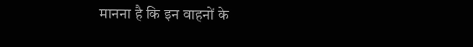मानना है कि इन वाहनों के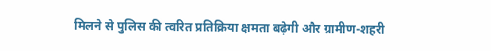मिलने से पुलिस की त्वरित प्रतिक्रिया क्षमता बढ़ेगी और ग्रामीण-शहरी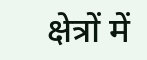क्षेत्रों में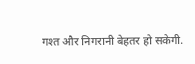गश्त और निगरानी बेहतर हो सकेगी.